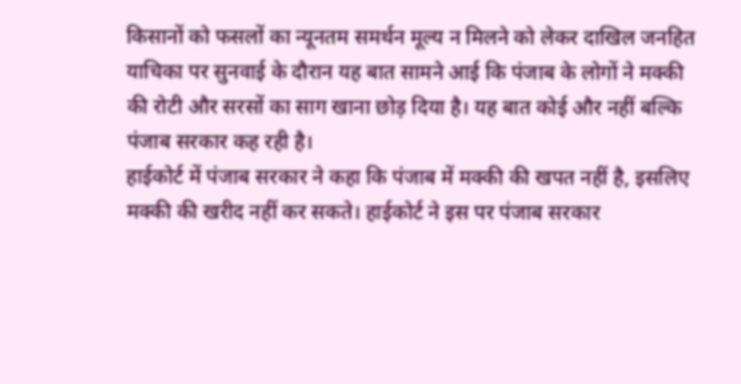किसानों को फसलों का न्यूनतम समर्थन मूल्य न मिलने को लेकर दाखिल जनहित याचिका पर सुनवाई के दौरान यह बात सामने आई कि पंजाब के लोगों ने मक्की की रोटी और सरसों का साग खाना छोड़ दिया है। यह बात कोई और नहीं बल्कि पंजाब सरकार कह रही है।
हाईकोर्ट में पंजाब सरकार ने कहा कि पंजाब में मक्की की खपत नहीं है, इसलिए मक्की की खरीद नहीं कर सकते। हाईकोर्ट ने इस पर पंजाब सरकार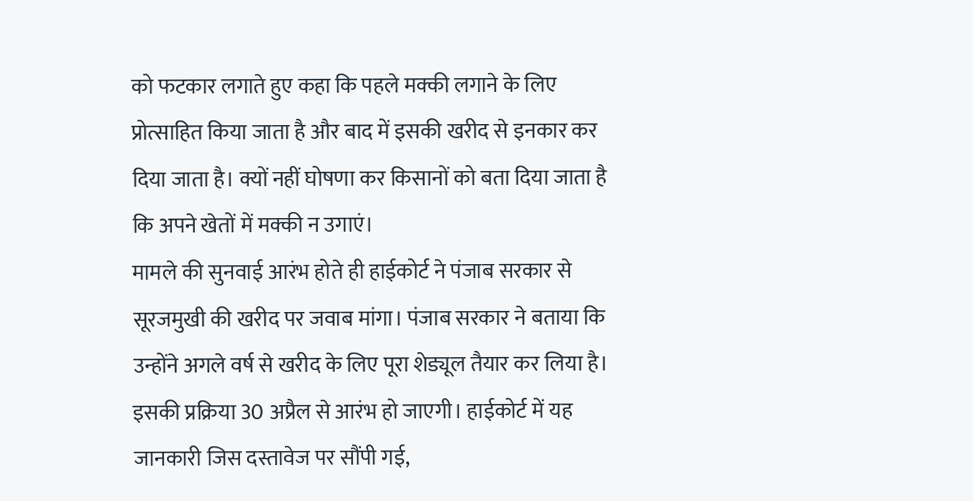को फटकार लगाते हुए कहा कि पहले मक्की लगाने के लिए प्रोत्साहित किया जाता है और बाद में इसकी खरीद से इनकार कर दिया जाता है। क्यों नहीं घोषणा कर किसानों को बता दिया जाता है कि अपने खेतों में मक्की न उगाएं।
मामले की सुनवाई आरंभ होते ही हाईकोर्ट ने पंजाब सरकार से सूरजमुखी की खरीद पर जवाब मांगा। पंजाब सरकार ने बताया कि उन्होंने अगले वर्ष से खरीद के लिए पूरा शेड्यूल तैयार कर लिया है। इसकी प्रक्रिया 30 अप्रैल से आरंभ हो जाएगी। हाईकोर्ट में यह जानकारी जिस दस्तावेज पर सौंपी गई,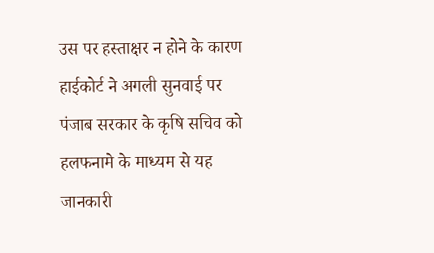उस पर हस्ताक्षर न होने के कारण हाईकोर्ट ने अगली सुनवाई पर पंजाब सरकार के कृषि सचिव को हलफनामे के माध्यम से यह जानकारी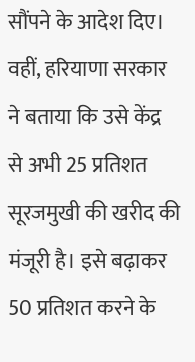सौंपने के आदेश दिए। वहीं, हरियाणा सरकार ने बताया कि उसे केंद्र से अभी 25 प्रतिशत सूरजमुखी की खरीद की मंजूरी है। इसे बढ़ाकर 50 प्रतिशत करने के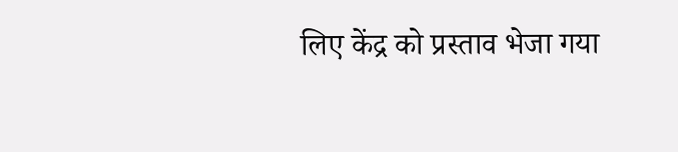लिए केंद्र को प्रस्ताव भेजा गया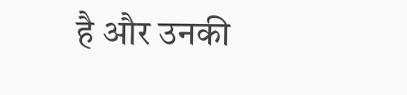है और उनकी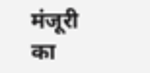मंजूरी का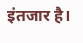इंतजार है।